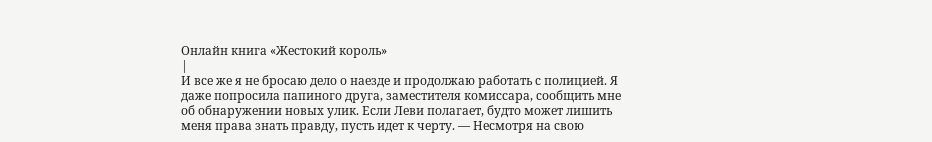Онлайн книга «Жестокий король»
|
И все же я не бросаю дело о наезде и продолжаю работать с полицией. Я даже попросила папиного друга, заместителя комиссара, сообщить мне об обнаружении новых улик. Если Леви полагает, будто может лишить меня права знать правду, пусть идет к черту. — Несмотря на свою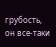грубость, он все-таки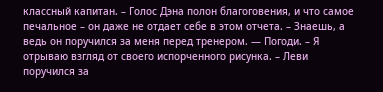классный капитан. – Голос Дэна полон благоговения, и что самое печальное – он даже не отдает себе в этом отчета. – Знаешь, а ведь он поручился за меня перед тренером. — Погоди. – Я отрываю взгляд от своего испорченного рисунка. – Леви поручился за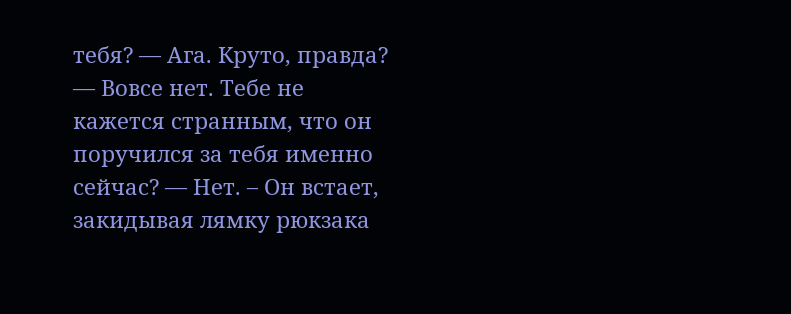тебя? — Ага. Круто, правда? — Вовсе нет. Тебе не кажется странным, что он поручился за тебя именно сейчас? — Нет. – Он встает, закидывая лямку рюкзака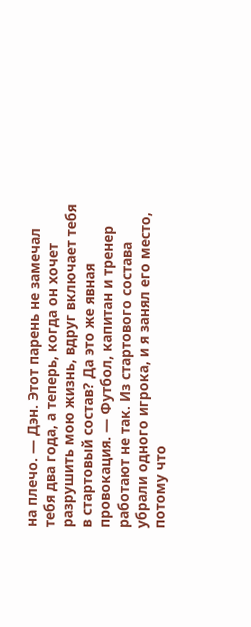на плечо. — Дэн. Этот парень не замечал тебя два года, а теперь, когда он хочет разрушить мою жизнь, вдруг включает тебя в стартовый состав? Да это же явная провокация. — Футбол, капитан и тренер работают не так. Из стартового состава убрали одного игрока, и я занял его место, потому что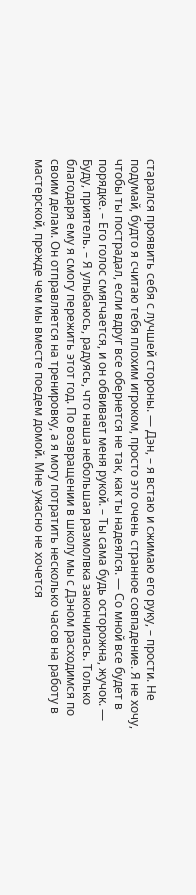старался проявить себя с лучшей стороны. — Дэн, – я встаю и сжимаю его руку, – прости. Не подумай, будто я считаю тебя плохим игроком, просто это очень странное совпадение. Я не хочу, чтобы ты пострадал, если вдруг все обернется не так, как ты надеялся. — Со мной все будет в порядке. – Его голос смягчается, и он обвивает меня рукой. – Ты сама будь осторожна, жучок. — Буду, приятель. – Я улыбаюсь, радуясь, что наша небольшая размолвка закончилась. Только благодаря ему я смогу пережить этот год. По возвращении в школу мы с Дэном расходимся по своим делам. Он отправляется на тренировку, а я могу потратить несколько часов на работу в мастерской, прежде чем мы вместе поедем домой. Мне ужасно не хочется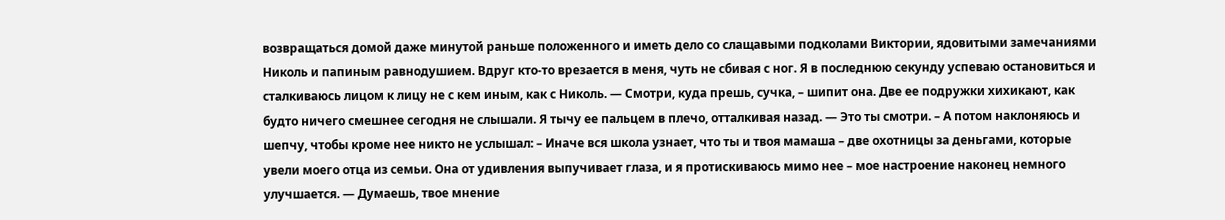возвращаться домой даже минутой раньше положенного и иметь дело со слащавыми подколами Виктории, ядовитыми замечаниями Николь и папиным равнодушием. Вдруг кто-то врезается в меня, чуть не сбивая с ног. Я в последнюю секунду успеваю остановиться и сталкиваюсь лицом к лицу не с кем иным, как с Николь. — Смотри, куда прешь, сучка, – шипит она. Две ее подружки хихикают, как будто ничего смешнее сегодня не слышали. Я тычу ее пальцем в плечо, отталкивая назад. — Это ты смотри. – А потом наклоняюсь и шепчу, чтобы кроме нее никто не услышал: – Иначе вся школа узнает, что ты и твоя мамаша – две охотницы за деньгами, которые увели моего отца из семьи. Она от удивления выпучивает глаза, и я протискиваюсь мимо нее – мое настроение наконец немного улучшается. — Думаешь, твое мнение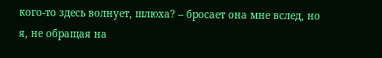кого-то здесь волнует, шлюха? – бросает она мне вслед, но я, не обращая на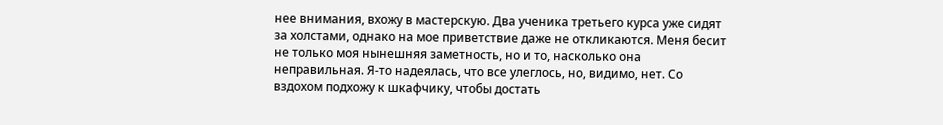нее внимания, вхожу в мастерскую. Два ученика третьего курса уже сидят за холстами, однако на мое приветствие даже не откликаются. Меня бесит не только моя нынешняя заметность, но и то, насколько она неправильная. Я-то надеялась, что все улеглось, но, видимо, нет. Со вздохом подхожу к шкафчику, чтобы достать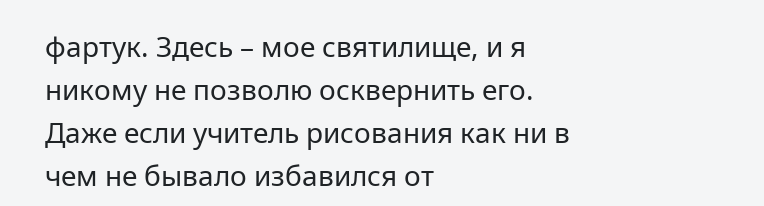фартук. Здесь – мое святилище, и я никому не позволю осквернить его. Даже если учитель рисования как ни в чем не бывало избавился от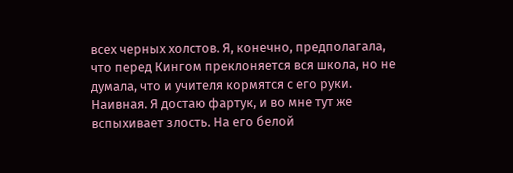всех черных холстов. Я, конечно, предполагала, что перед Кингом преклоняется вся школа, но не думала, что и учителя кормятся с его руки. Наивная. Я достаю фартук, и во мне тут же вспыхивает злость. На его белой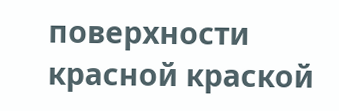поверхности красной краской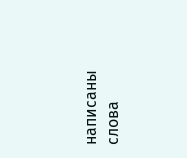написаны слова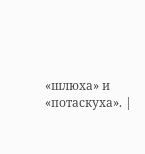«шлюха» и «потаскуха». |